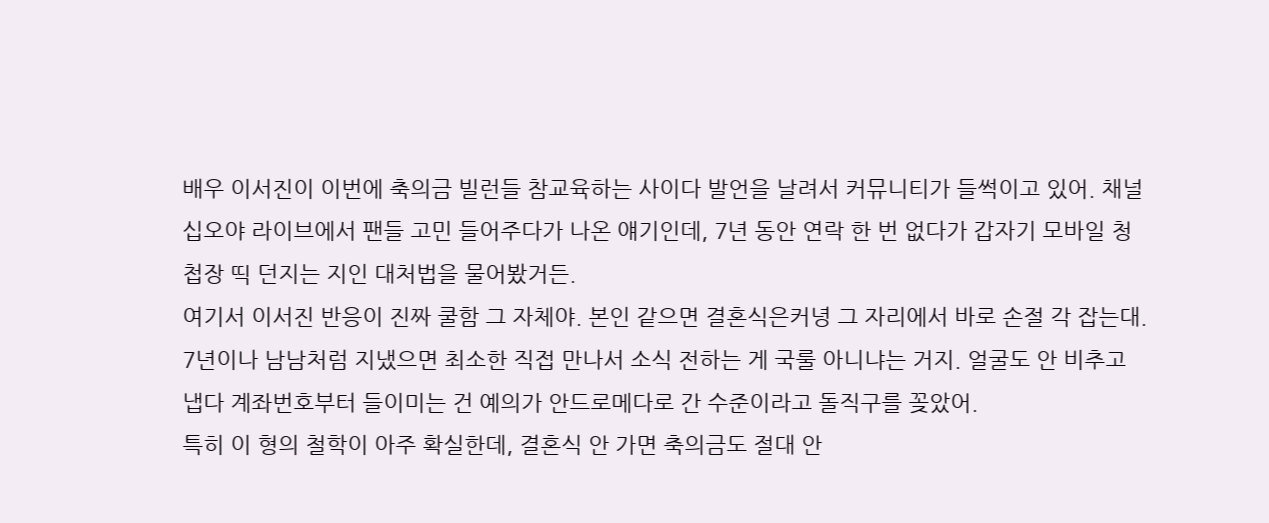배우 이서진이 이번에 축의금 빌런들 참교육하는 사이다 발언을 날려서 커뮤니티가 들썩이고 있어. 채널십오야 라이브에서 팬들 고민 들어주다가 나온 얘기인데, 7년 동안 연락 한 번 없다가 갑자기 모바일 청첩장 띡 던지는 지인 대처법을 물어봤거든.
여기서 이서진 반응이 진짜 쿨함 그 자체야. 본인 같으면 결혼식은커녕 그 자리에서 바로 손절 각 잡는대. 7년이나 남남처럼 지냈으면 최소한 직접 만나서 소식 전하는 게 국룰 아니냐는 거지. 얼굴도 안 비추고 냅다 계좌번호부터 들이미는 건 예의가 안드로메다로 간 수준이라고 돌직구를 꽂았어.
특히 이 형의 철학이 아주 확실한데, 결혼식 안 가면 축의금도 절대 안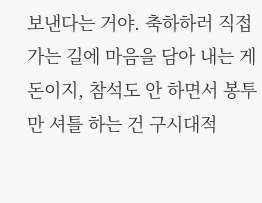보낸다는 거야. 축하하러 직접 가는 길에 마음을 담아 내는 게 돈이지, 참석도 안 하면서 봉투만 셔틀 하는 건 구시대적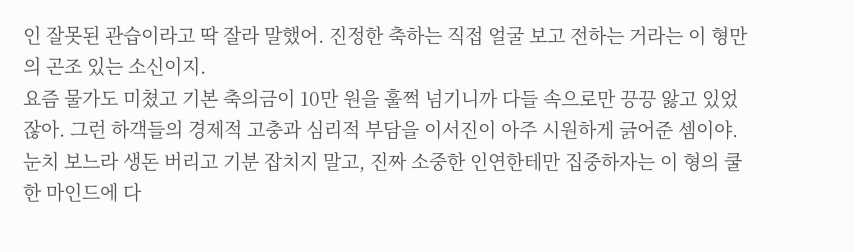인 잘못된 관습이라고 딱 잘라 말했어. 진정한 축하는 직접 얼굴 보고 전하는 거라는 이 형만의 곤조 있는 소신이지.
요즘 물가도 미쳤고 기본 축의금이 10만 원을 훌쩍 넘기니까 다들 속으로만 끙끙 앓고 있었잖아. 그런 하객들의 경제적 고충과 심리적 부담을 이서진이 아주 시원하게 긁어준 셈이야. 눈치 보느라 생돈 버리고 기분 잡치지 말고, 진짜 소중한 인연한테만 집중하자는 이 형의 쿨한 마인드에 다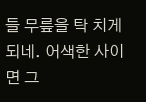들 무릎을 탁 치게 되네. 어색한 사이면 그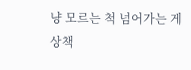냥 모르는 척 넘어가는 게 상책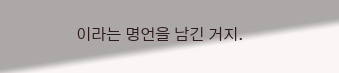이라는 명언을 남긴 거지.